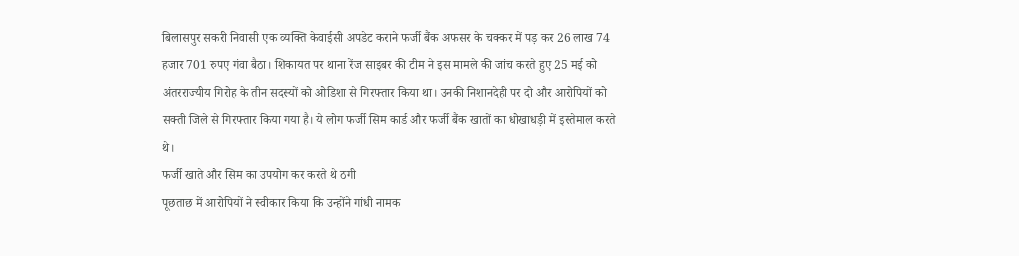बिलासपुर सकरी निवासी एक व्यक्ति केवाईसी अपडेट कराने फर्जी बैंक अफसर के चक्कर में पड़ कर 26 लाख 74 हजार 701 रुपए गंवा बैठा। शिकायत पर थाना रेंज साइबर की टीम ने इस मामले की जांच करते हुए 25 मई को अंतरराज्यीय गिरोह के तीन सदस्यों को ओडिशा से गिरफ्तार किया था। उनकी निशानदेही पर दो और आरोपियों को सक्ती जिले से गिरफ्तार किया गया है। ये लोग फर्जी सिम कार्ड और फर्जी बैंक खातों का धोखाधड़ी में इस्तेमाल करते थे।
फर्जी खाते और सिम का उपयोग कर करते थे ठगी
पूछताछ में आरोपियों ने स्वीकार किया कि उन्होंने गांधी नामक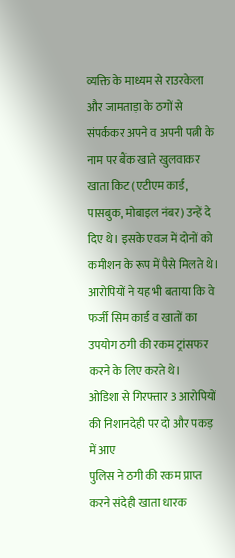व्यक्ति के माध्यम से राउरकेला और जामताड़ा के ठगों से संपर्ककर अपने व अपनी पत्नी के नाम पर बैंक खाते खुलवाकर खाता किट (एटीएम कार्ड, पासबुक, मोबाइल नंबर) उन्हें दे दिए थे। इसके एवज में दोनों को कमीशन के रूप में पैसे मिलते थे। आरोपियों ने यह भी बताया कि वे फर्जी सिम कार्ड व खातों का उपयोग ठगी की रकम ट्रांसफर करने के लिए करते थे।
ओडिशा से गिरफ्तार 3 आरोपियों की निशानदेही पर दो और पकड़ में आए
पुलिस ने ठगी की रकम प्राप्त करने संदेही खाता धारक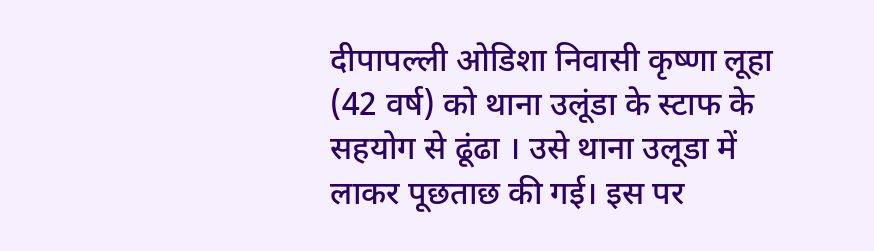दीपापल्ली ओडिशा निवासी कृष्णा लूहा (42 वर्ष) को थाना उलूंडा के स्टाफ के सहयोग से ढूंढा । उसे थाना उलूडा में लाकर पूछताछ की गई। इस पर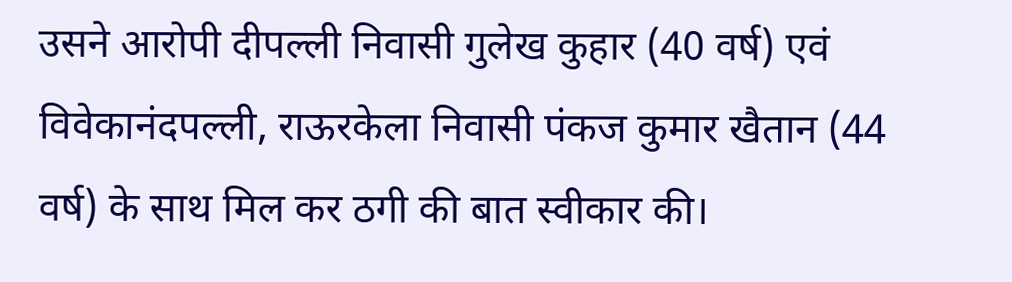उसने आरोपी दीपल्ली निवासी गुलेख कुहार (40 वर्ष) एवं विवेकानंदपल्ली, राऊरकेला निवासी पंकज कुमार खैतान (44 वर्ष) के साथ मिल कर ठगी की बात स्वीकार की।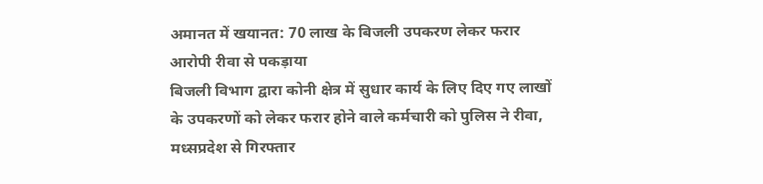अमानत में खयानत: 70 लाख के बिजली उपकरण लेकर फरार आरोपी रीवा से पकड़ाया
बिजली विभाग द्वारा कोनी क्षेत्र में सुधार कार्य के लिए दिए गए लाखों के उपकरणों को लेकर फरार होने वाले कर्मचारी को पुलिस ने रीवा, मध्सप्रदेश से गिरफ्तार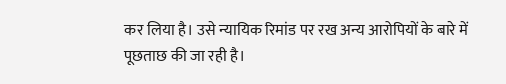कर लिया है। उसे न्यायिक रिमांड पर रख अन्य आरोपियों के बारे में पूछताछ की जा रही है।